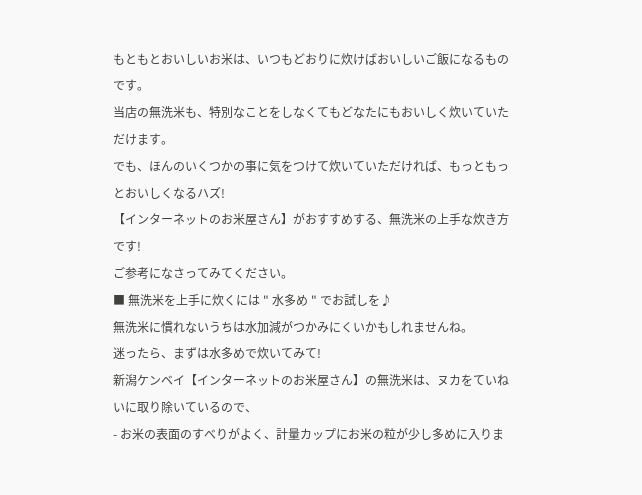もともとおいしいお米は、いつもどおりに炊けばおいしいご飯になるものです。
当店の無洗米も、特別なことをしなくてもどなたにもおいしく炊いていただけます。
でも、ほんのいくつかの事に気をつけて炊いていただければ、もっともっとおいしくなるハズ!
【インターネットのお米屋さん】がおすすめする、無洗米の上手な炊き方です!
ご参考になさってみてください。
■ 無洗米を上手に炊くには " 水多め " でお試しを♪
無洗米に慣れないうちは水加減がつかみにくいかもしれませんね。
迷ったら、まずは水多めで炊いてみて!
新潟ケンベイ【インターネットのお米屋さん】の無洗米は、ヌカをていねいに取り除いているので、
- お米の表面のすべりがよく、計量カップにお米の粒が少し多めに入りま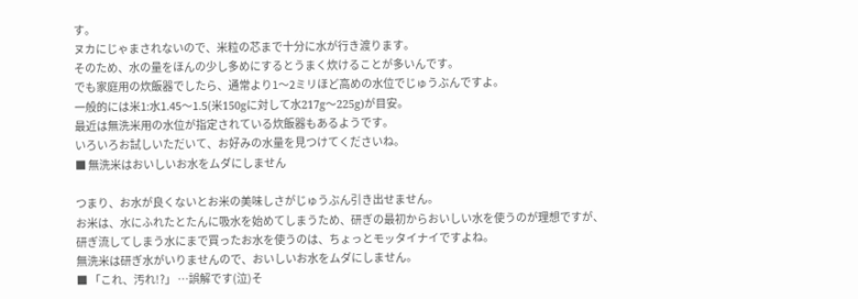す。
ヌカにじゃまされないので、米粒の芯まで十分に水が行き渡ります。
そのため、水の量をほんの少し多めにするとうまく炊けることが多いんです。
でも家庭用の炊飯器でしたら、通常より1〜2ミリほど高めの水位でじゅうぶんですよ。
一般的には米1:水1.45〜1.5(米150gに対して水217g〜225g)が目安。
最近は無洗米用の水位が指定されている炊飯器もあるようです。
いろいろお試しいただいて、お好みの水量を見つけてくださいね。
■ 無洗米はおいしいお水をムダにしません

つまり、お水が良くないとお米の美味しさがじゅうぶん引き出せません。
お米は、水にふれたとたんに吸水を始めてしまうため、研ぎの最初からおいしい水を使うのが理想ですが、
研ぎ流してしまう水にまで買ったお水を使うのは、ちょっとモッタイナイですよね。
無洗米は研ぎ水がいりませんので、おいしいお水をムダにしません。
■ 「これ、汚れ!?」 …誤解です(泣)そ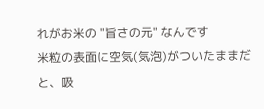れがお米の "旨さの元" なんです
米粒の表面に空気(気泡)がついたままだと、吸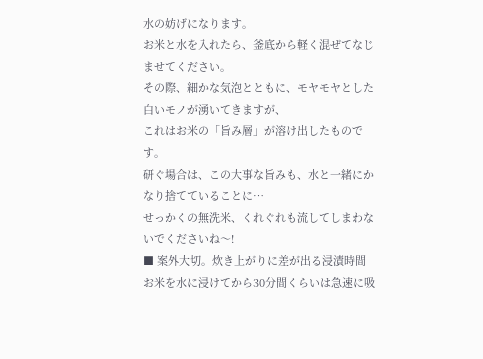水の妨げになります。
お米と水を入れたら、釜底から軽く混ぜてなじませてください。
その際、細かな気泡とともに、モヤモヤとした白いモノが湧いてきますが、
これはお米の「旨み層」が溶け出したものです。
研ぐ場合は、この大事な旨みも、水と一緒にかなり捨てていることに…
せっかくの無洗米、くれぐれも流してしまわないでくださいね〜!
■ 案外大切。炊き上がりに差が出る浸漬時間
お米を水に浸けてから30分間くらいは急速に吸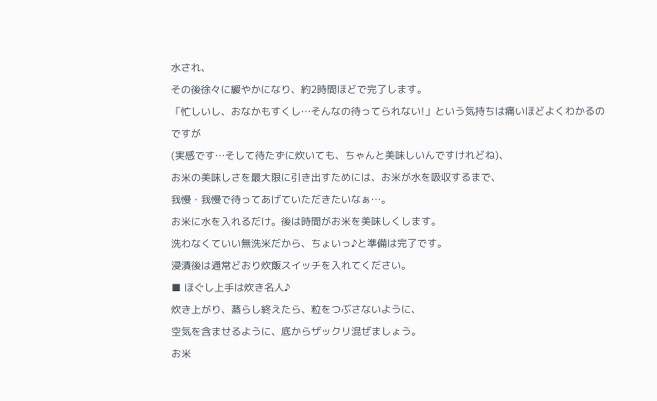水され、
その後徐々に緩やかになり、約2時間ほどで完了します。
「忙しいし、おなかもすくし…そんなの待ってられない!」という気持ちは痛いほどよくわかるのですが
(実感です…そして待たずに炊いても、ちゃんと美味しいんですけれどね)、
お米の美味しさを最大限に引き出すためには、お米が水を吸収するまで、
我慢・我慢で待ってあげていただきたいなぁ…。
お米に水を入れるだけ。後は時間がお米を美味しくします。
洗わなくていい無洗米だから、ちょいっ♪と準備は完了です。
浸漬後は通常どおり炊飯スイッチを入れてください。
■ ほぐし上手は炊き名人♪
炊き上がり、蒸らし終えたら、粒をつぶさないように、
空気を含ませるように、底からザックリ混ぜましょう。
お米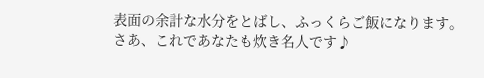表面の余計な水分をとばし、ふっくらご飯になります。
さあ、これであなたも炊き名人です♪